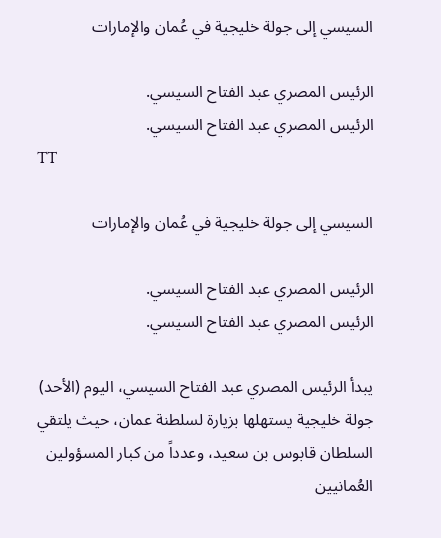السيسي إلى جولة خليجية في عُمان والإمارات

الرئيس المصري عبد الفتاح السيسي.
الرئيس المصري عبد الفتاح السيسي.
TT

السيسي إلى جولة خليجية في عُمان والإمارات

الرئيس المصري عبد الفتاح السيسي.
الرئيس المصري عبد الفتاح السيسي.

يبدأ الرئيس المصري عبد الفتاح السيسي، اليوم (الأحد) جولة خليجية يستهلها بزيارة لسلطنة عمان، حيث يلتقي السلطان قابوس بن سعيد، وعدداً من كبار المسؤولين العُمانيين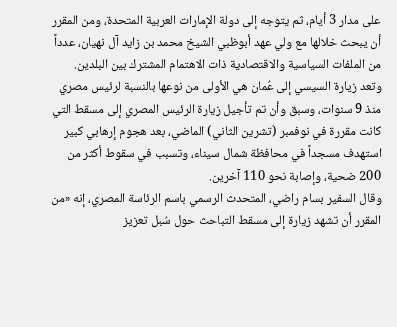على مدار 3 أيام، ثم يتوجه إلى دولة الإمارات العربية المتحدة، ومن المقرر أن يبحث خلالها مع ولي عهد أبوظبي الشيخ محمد بن زايد آل نهيان، عدداً من الملفات السياسية والاقتصادية ذات الاهتمام المشترك بين البلدين.
وتعد زيارة السيسي إلى عُمان هي الأولى من نوعها بالنسبة لرئيس مصري منذ 9 سنوات، وسبق وأن تم تأجيل زيارة الرئيس المصري إلى مسقط التي كانت مقررة في نوفمبر (تشرين الثاني) الماضي، بعد هجوم إرهابي كبير استهدف مسجداً في محافظة شمال سيناء، وتسبب في سقوط أكثر من 200 ضحية، وإصابة نحو 110 آخرين.
وقال السفير بسام راضي، المتحدث الرسمي باسم الرئاسة المصري، إنه «من المقرر أن تشهد زيارة إلى مسقط التباحث حول سُبل تعزيز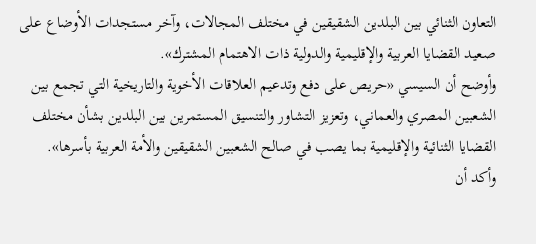التعاون الثنائي بين البلدين الشقيقين في مختلف المجالات، وآخر مستجدات الأوضاع على صعيد القضايا العربية والإقليمية والدولية ذات الاهتمام المشترك».
وأوضح أن السيسي «حريص على دفع وتدعيم العلاقات الأخوية والتاريخية التي تجمع بين الشعبين المصري والعماني، وتعزيز التشاور والتنسيق المستمرين بين البلدين بشأن مختلف القضايا الثنائية والإقليمية بما يصب في صالح الشعبين الشقيقين والأمة العربية بأسرها».
وأكد أن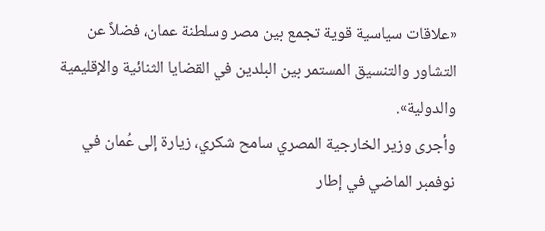«علاقات سياسية قوية تجمع بين مصر وسلطنة عمان، فضلاً عن التشاور والتنسيق المستمر بين البلدين في القضايا الثنائية والإقليمية والدولية».
وأجرى وزير الخارجية المصري سامح شكري، زيارة إلى عُمان في نوفمبر الماضي في إطار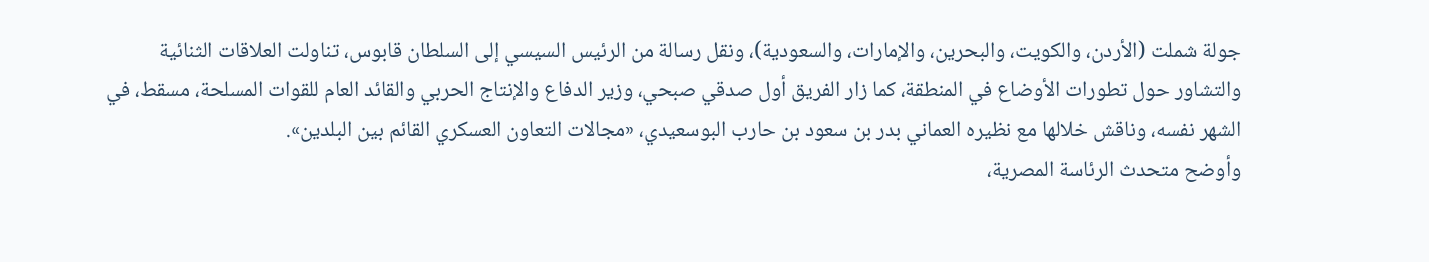جولة شملت (الأردن، والكويت، والبحرين، والإمارات، والسعودية)، ونقل رسالة من الرئيس السيسي إلى السلطان قابوس، تناولت العلاقات الثنائية والتشاور حول تطورات الأوضاع في المنطقة، كما زار الفريق أول صدقي صبحي، وزير الدفاع والإنتاج الحربي والقائد العام للقوات المسلحة، مسقط، في الشهر نفسه، وناقش خلالها مع نظيره العماني بدر بن سعود بن حارب البوسعيدي، «مجالات التعاون العسكري القائم بين البلدين».
وأوضح متحدث الرئاسة المصرية،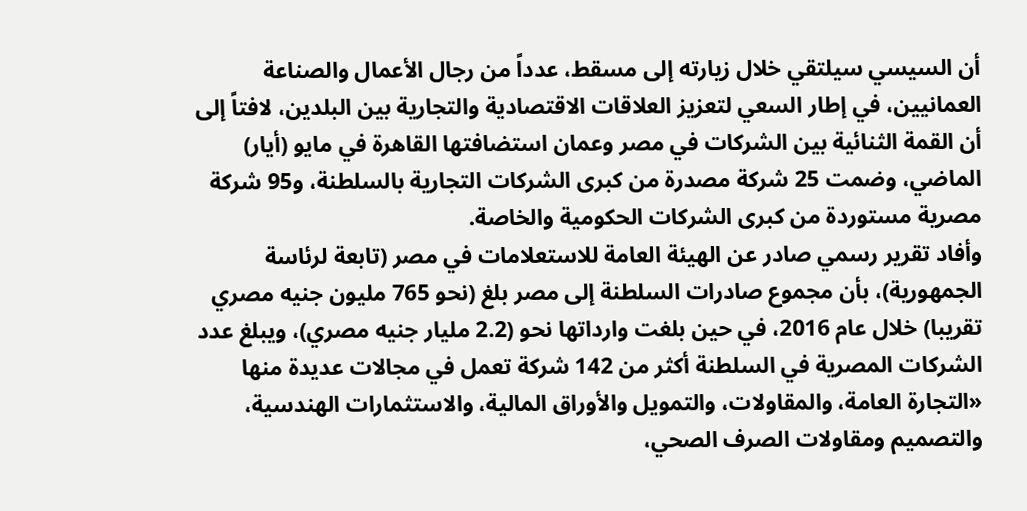أن السيسي سيلتقي خلال زيارته إلى مسقط، عدداً من رجال الأعمال والصناعة العمانيين، في إطار السعي لتعزيز العلاقات الاقتصادية والتجارية بين البلدين، لافتاً إلى أن القمة الثنائية بين الشركات في مصر وعمان استضافتها القاهرة في مايو (أيار) الماضي، وضمت 25 شركة مصدرة من كبرى الشركات التجارية بالسلطنة، و95 شركة مصرية مستوردة من كبرى الشركات الحكومية والخاصة.
وأفاد تقرير رسمي صادر عن الهيئة العامة للاستعلامات في مصر (تابعة لرئاسة الجمهورية)، بأن مجموع صادرات السلطنة إلى مصر بلغ (نحو 765 مليون جنيه مصري تقريبا) خلال عام 2016، في حين بلغت وارداتها نحو (2.2 مليار جنيه مصري)، ويبلغ عدد الشركات المصرية في السلطنة أكثر من 142 شركة تعمل في مجالات عديدة منها «التجارة العامة، والمقاولات، والتمويل والأوراق المالية، والاستثمارات الهندسية، والتصميم ومقاولات الصرف الصحي،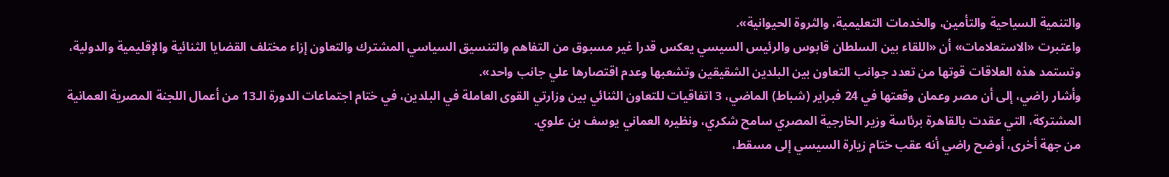والتنمية السياحية والتأمين، والخدمات التعليمية، والثروة الحيوانية».
واعتبرت «الاستعلامات» أن «اللقاء بين السلطان قابوس والرئيس السيسي يعكس قدرا غير مسبوق من التفاهم والتنسيق السياسي المشترك والتعاون إزاء مختلف القضايا الثنائية والإقليمية والدولية، وتستمد هذه العلاقات قوتها من تعدد جوانب التعاون بين البلدين الشقيقين وتشعبها وعدم اقتصارها علي جانب واحد».
وأشار راضي، إلى أن مصر وعمان وقعتها في 24 فبراير (شباط) الماضي، 3 اتفاقيات للتعاون الثنائي بين وزارتي القوى العاملة في البلدين، في ختام اجتماعات الدورة الـ13 من أعمال اللجنة المصرية العمانية المشتركة، التي عقدت بالقاهرة برئاسة وزير الخارجية المصري سامح شكري، ونظيره العماني يوسف بن علوي.
من جهة أخرى، أوضح راضي أنه عقب ختام زيارة السيسي إلى مسقط،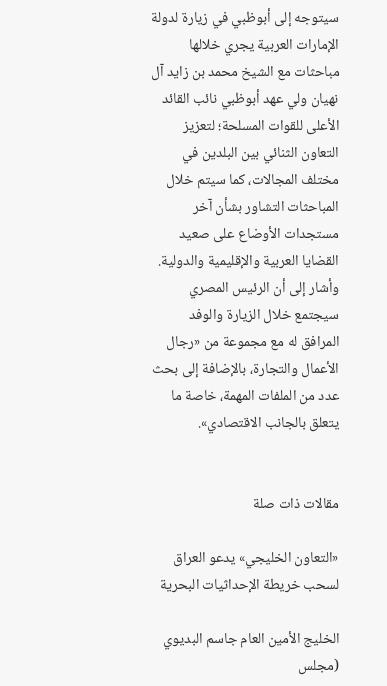سيتوجه إلى أبوظبي في زيارة لدولة الإمارات العربية يجري خلالها مباحثات مع الشيخ محمد بن زايد آل نهيان ولي عهد أبوظبي نائب القائد الأعلى للقوات المسلحة؛ لتعزيز التعاون الثنائي بين البلدين في مختلف المجالات، كما سيتم خلال المباحثات التشاور بشأن آخر مستجدات الأوضاع على صعيد القضايا العربية والإقليمية والدولية.
وأشار إلى أن الرئيس المصري سيجتمع خلال الزيارة والوفد المرافق له مع مجموعة من «رجال الأعمال والتجارة، بالإضافة إلى بحث عدد من الملفات المهمة، خاصة ما يتعلق بالجانب الاقتصادي».


مقالات ذات صلة

«التعاون الخليجي» يدعو العراق لسحب خريطة الإحداثيات البحرية

الخليج الأمين العام جاسم البديوي (مجلس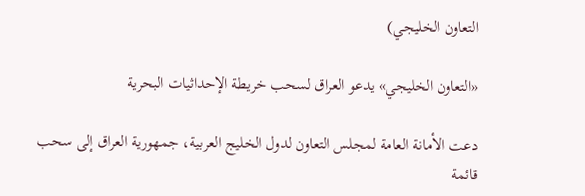التعاون الخليجي)

«التعاون الخليجي» يدعو العراق لسحب خريطة الإحداثيات البحرية

دعت الأمانة العامة لمجلس التعاون لدول الخليج العربية، جمهورية العراق إلى سحب قائمة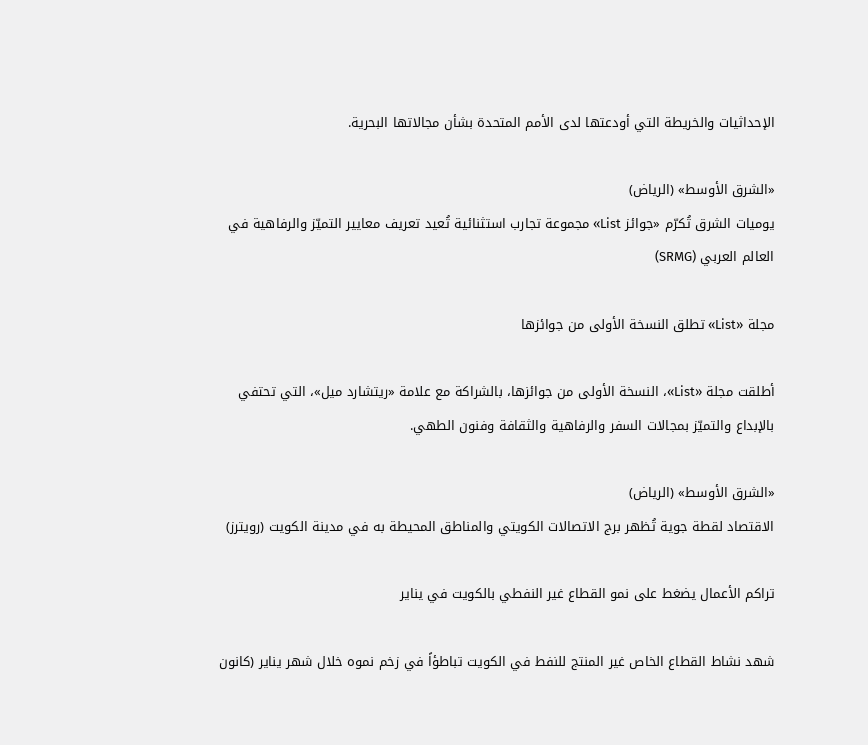الإحداثيات والخريطة التي أودعتها لدى الأمم المتحدة بشأن مجالاتها البحرية.

«الشرق الأوسط» (الرياض)
يوميات الشرق تُكرّم «جوائز List» مجموعة تجارب استثنائية تُعيد تعريف معايير التميّز والرفاهية في العالم العربي (SRMG)

مجلة «List» تطلق النسخة الأولى من جوائزها

أطلقت مجلة «List»، النسخة الأولى من جوائزها، بالشراكة مع علامة «ريتشارد ميل»، التي تحتفي بالإبداع والتميّز بمجالات السفر والرفاهية والثقافة وفنون الطهي.

«الشرق الأوسط» (الرياض)
الاقتصاد لقطة جوية تُظهر برج الاتصالات الكويتي والمناطق المحيطة به في مدينة الكويت (رويترز)

تراكم الأعمال يضغط على نمو القطاع غير النفطي بالكويت في يناير

شهد نشاط القطاع الخاص غير المنتج للنفط في الكويت تباطؤاً في زخم نموه خلال شهر يناير (كانون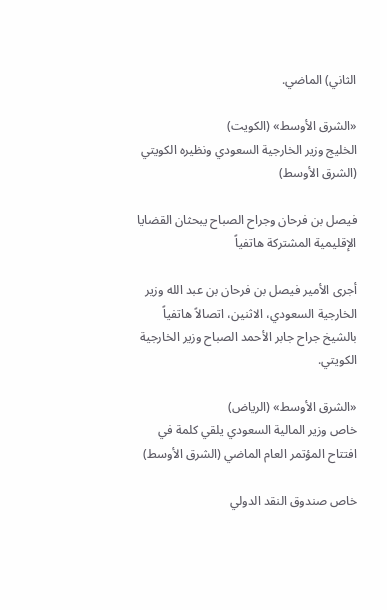الثاني) الماضي.

«الشرق الأوسط» (الكويت)
الخليج وزير الخارجية السعودي ونظيره الكويتي (الشرق الأوسط)

فيصل بن فرحان وجراح الصباح يبحثان القضايا الإقليمية المشتركة هاتفياً

أجرى الأمير فيصل بن فرحان بن عبد الله وزير الخارجية السعودي، الاثنين، اتصالاً هاتفياً بالشيخ جراح جابر الأحمد الصباح وزير الخارجية الكويتي.

«الشرق الأوسط» (الرياض)
خاص وزير المالية السعودي يلقي كلمة في افتتاح المؤتمر العام الماضي (الشرق الأوسط)

خاص صندوق النقد الدولي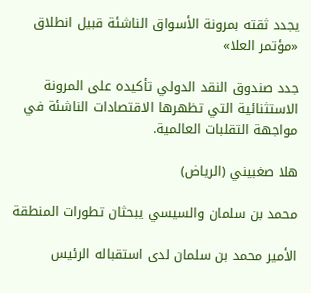يجدد ثقته بمرونة الأسواق الناشئة قبيل انطلاق «مؤتمر العلا»

جدد صندوق النقد الدولي تأكيده على المرونة الاستثنائية التي تظهرها الاقتصادات الناشئة في مواجهة التقلبات العالمية.

هلا صغبيني (الرياض)

محمد بن سلمان والسيسي يبحثان تطورات المنطقة

الأمير محمد بن سلمان لدى استقباله الرئيس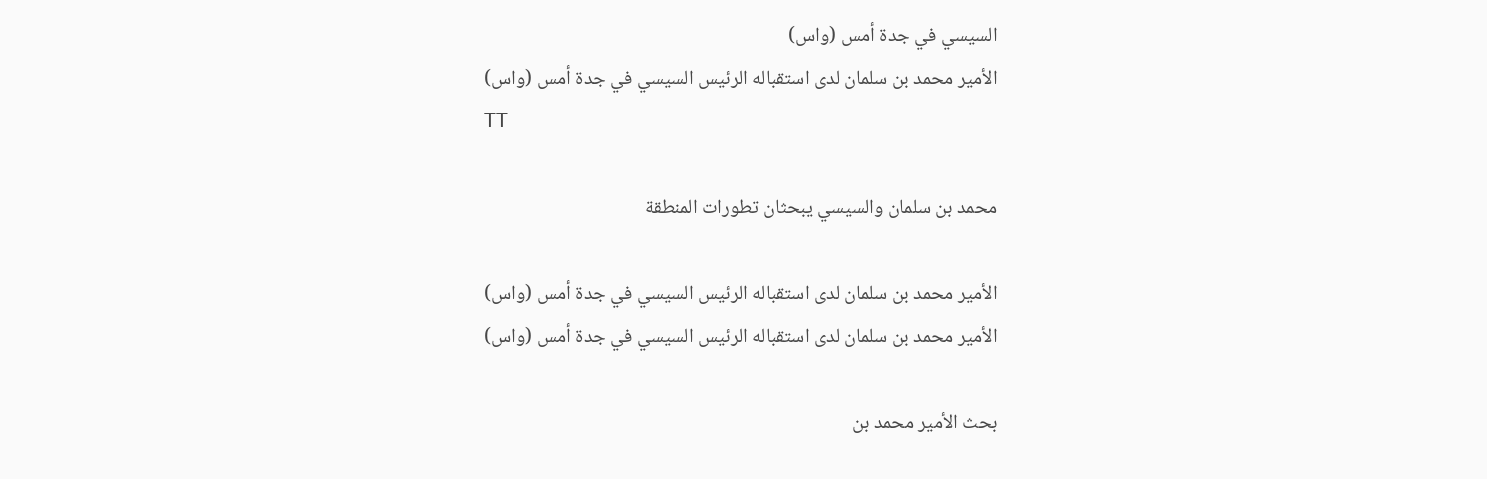السيسي في جدة أمس (واس)
الأمير محمد بن سلمان لدى استقباله الرئيس السيسي في جدة أمس (واس)
TT

محمد بن سلمان والسيسي يبحثان تطورات المنطقة

الأمير محمد بن سلمان لدى استقباله الرئيس السيسي في جدة أمس (واس)
الأمير محمد بن سلمان لدى استقباله الرئيس السيسي في جدة أمس (واس)

بحث الأمير محمد بن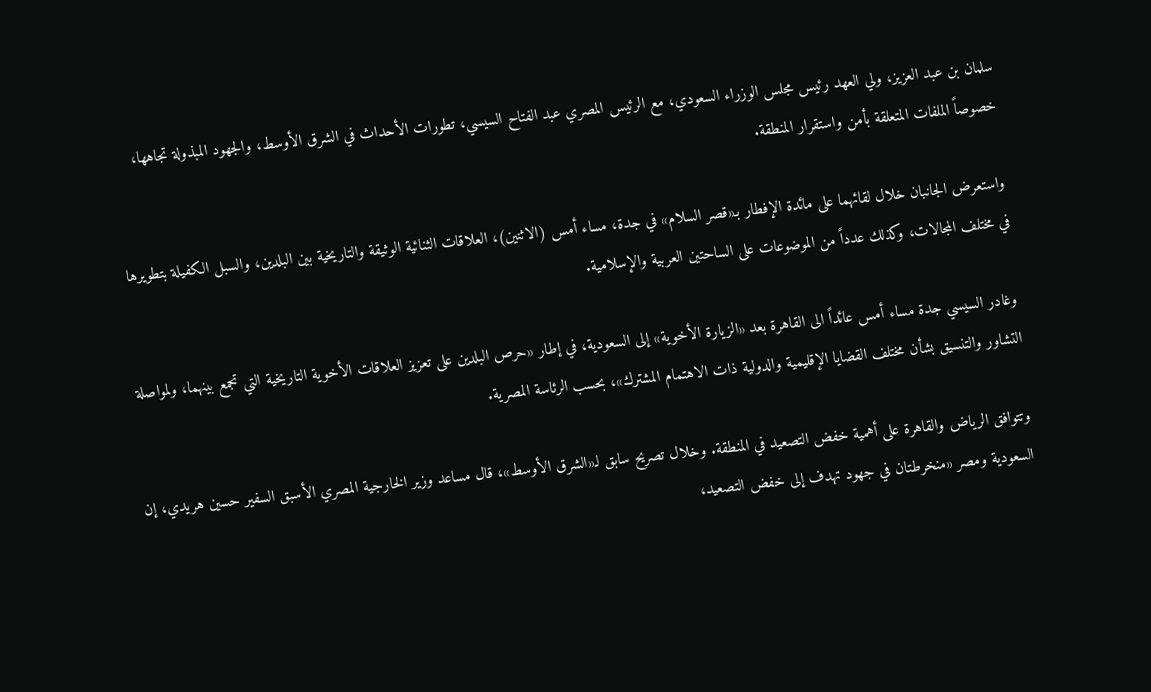سلمان بن عبد العزيز، ولي العهد رئيس مجلس الوزراء السعودي، مع الرئيس المصري عبد الفتاح السيسي، تطورات الأحداث في الشرق الأوسط، والجهود المبذولة تجاهها، خصوصاً الملفات المتعلقة بأمن واستقرار المنطقة.

واستعرض الجانبان خلال لقائهما على مائدة الإفطار بـ«قصر السلام» في جدة، مساء أمس (الاثنين)، العلاقات الثنائية الوثيقة والتاريخية بين البلدين، والسبل الكفيلة بتطويرها في مختلف المجالات، وكذلك عدداً من الموضوعات على الساحتين العربية والإسلامية.

وغادر السيسي جدة مساء أمس عائداً الى القاهرة بعد «الزيارة الأخوية» إلى السعودية، في إطار «حرص البلدين على تعزيز العلاقات الأخوية التاريخية التي تجمع بينهما، ولمواصلة التشاور والتنسيق بشأن مختلف القضايا الإقليمية والدولية ذات الاهتمام المشترك»، بحسب الرئاسة المصرية.

وتتوافق الرياض والقاهرة على أهمية خفض التصعيد في المنطقة. وخلال تصريح سابق لـ«الشرق الأوسط»، قال مساعد وزير الخارجية المصري الأسبق السفير حسين هريدي، إن السعودية ومصر «منخرطتان في جهود تهدف إلى خفض التصعيد،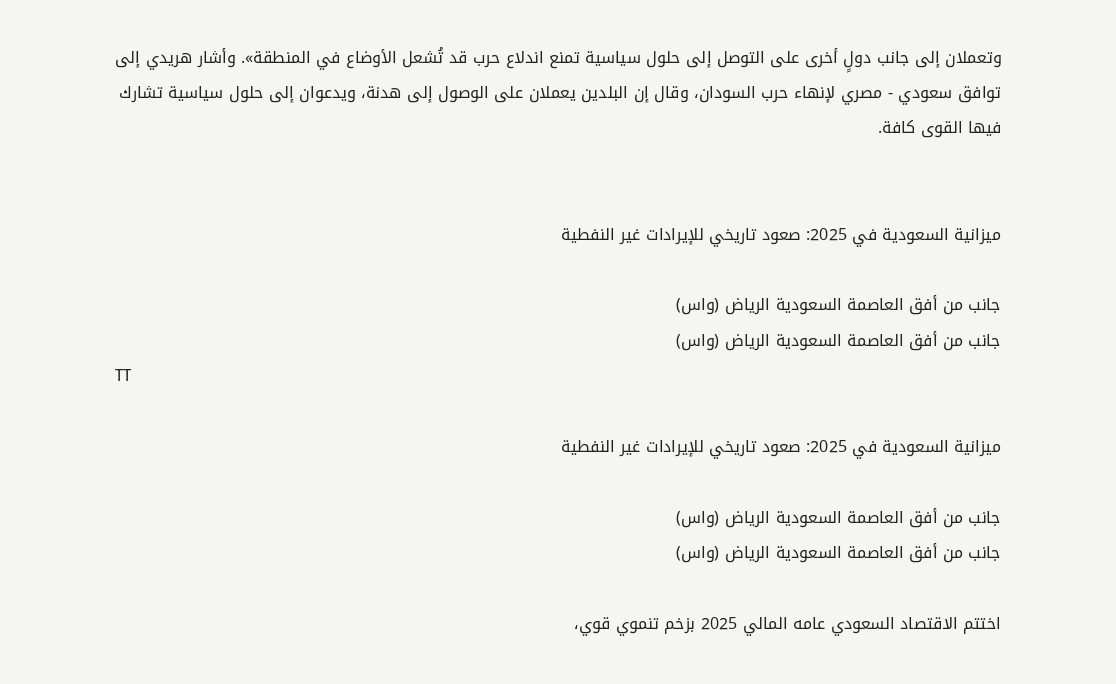وتعملان إلى جانب دولٍ أخرى على التوصل إلى حلول سياسية تمنع اندلاع حرب قد تُشعل الأوضاع في المنطقة». وأشار هريدي إلى توافق سعودي - مصري لإنهاء حرب السودان، وقال إن البلدين يعملان على الوصول إلى هدنة، ويدعوان إلى حلول سياسية تشارك فيها القوى كافة.


ميزانية السعودية في 2025: صعود تاريخي للإيرادات غير النفطية

جانب من أفق العاصمة السعودية الرياض (واس)
جانب من أفق العاصمة السعودية الرياض (واس)
TT

ميزانية السعودية في 2025: صعود تاريخي للإيرادات غير النفطية

جانب من أفق العاصمة السعودية الرياض (واس)
جانب من أفق العاصمة السعودية الرياض (واس)

اختتم الاقتصاد السعودي عامه المالي 2025 بزخم تنموي قوي،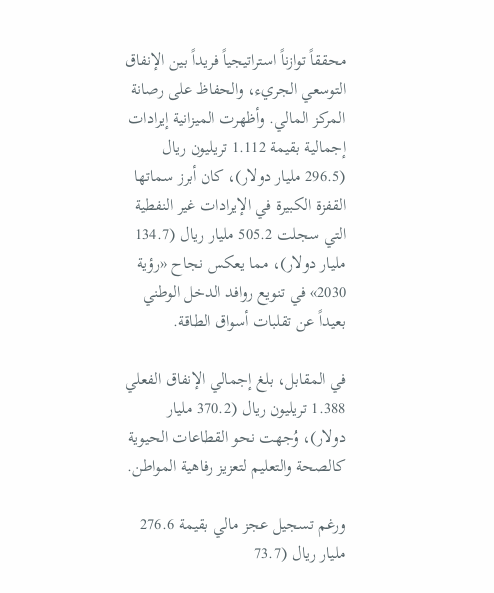محققاً توازناً استراتيجياً فريداً بين الإنفاق التوسعي الجريء، والحفاظ على رصانة المركز المالي. وأظهرت الميزانية إيرادات إجمالية بقيمة 1.112 تريليون ريال (296.5 مليار دولار)، كان أبرز سماتها القفزة الكبيرة في الإيرادات غير النفطية التي سجلت 505.2 مليار ريال (134.7 مليار دولار)، مما يعكس نجاح «رؤية 2030» في تنويع روافد الدخل الوطني بعيداً عن تقلبات أسواق الطاقة.

في المقابل، بلغ إجمالي الإنفاق الفعلي 1.388 تريليون ريال (370.2 مليار دولار)، وُجهت نحو القطاعات الحيوية كالصحة والتعليم لتعزيز رفاهية المواطن.

ورغم تسجيل عجز مالي بقيمة 276.6 مليار ريال (73.7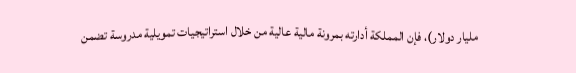مليار دولار)، فإن المملكة أدارته بمرونة مالية عالية من خلال استراتيجيات تمويلية مدروسة تضمن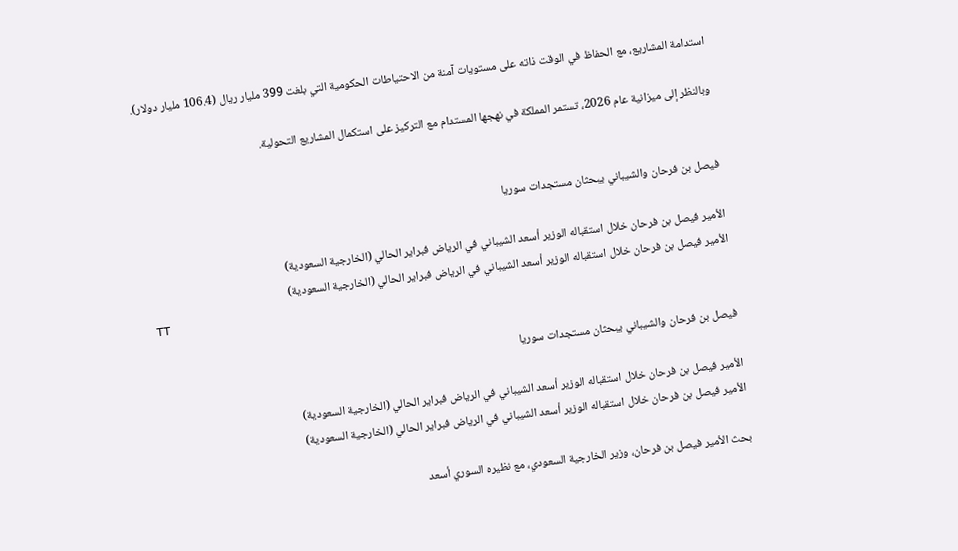استدامة المشاريع، مع الحفاظ في الوقت ذاته على مستويات آمنة من الاحتياطات الحكومية التي بلغت 399 مليار ريال (106.4 مليار دولار).

وبالنظر إلى ميزانية عام 2026، تستمر المملكة في نهجها المستدام مع التركيز على استكمال المشاريع التحولية.


فيصل بن فرحان والشيباني يبحثان مستجدات سوريا

الأمير فيصل بن فرحان خلال استقباله الوزير أسعد الشيباني في الرياض فبراير الحالي (الخارجية السعودية)
الأمير فيصل بن فرحان خلال استقباله الوزير أسعد الشيباني في الرياض فبراير الحالي (الخارجية السعودية)
TT

فيصل بن فرحان والشيباني يبحثان مستجدات سوريا

الأمير فيصل بن فرحان خلال استقباله الوزير أسعد الشيباني في الرياض فبراير الحالي (الخارجية السعودية)
الأمير فيصل بن فرحان خلال استقباله الوزير أسعد الشيباني في الرياض فبراير الحالي (الخارجية السعودية)

بحث الأمير فيصل بن فرحان، وزير الخارجية السعودي، مع نظيره السوري أسعد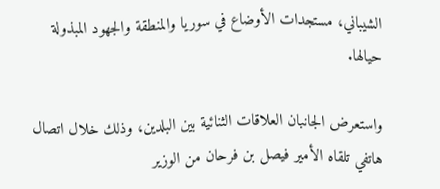الشيباني، مستجدات الأوضاع في سوريا والمنطقة والجهود المبذولة حيالها.

واستعرض الجانبان العلاقات الثنائية بين البلدين، وذلك خلال اتصال هاتفي تلقاه الأمير فيصل بن فرحان من الوزير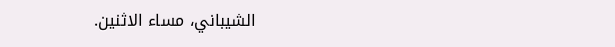الشيباني، مساء الاثنين.